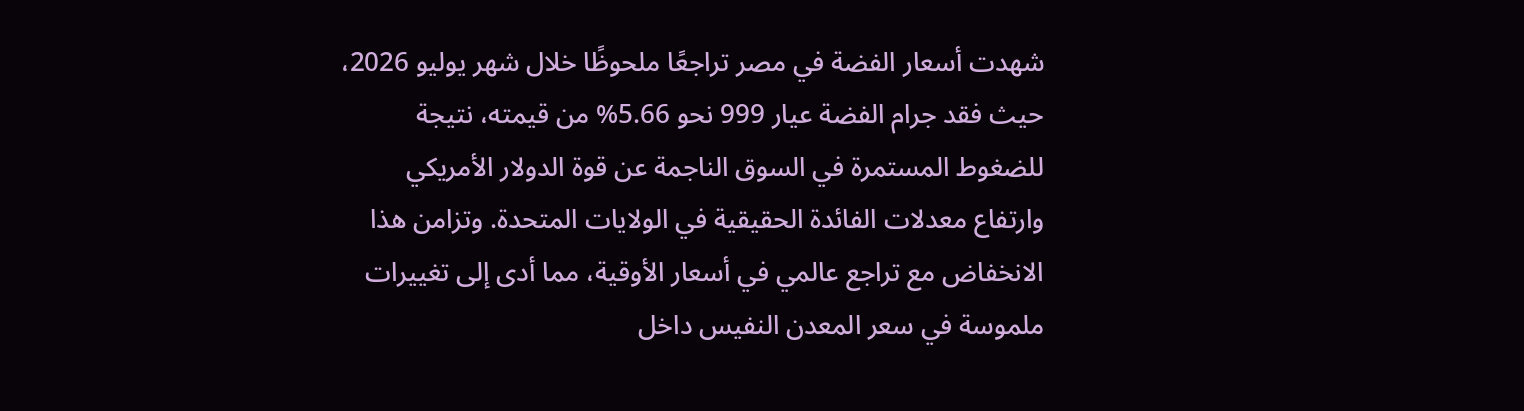شهدت أسعار الفضة في مصر تراجعًا ملحوظًا خلال شهر يوليو 2026، حيث فقد جرام الفضة عيار 999 نحو 5.66% من قيمته، نتيجة للضغوط المستمرة في السوق الناجمة عن قوة الدولار الأمريكي وارتفاع معدلات الفائدة الحقيقية في الولايات المتحدة. وتزامن هذا الانخفاض مع تراجع عالمي في أسعار الأوقية، مما أدى إلى تغييرات ملموسة في سعر المعدن النفيس داخل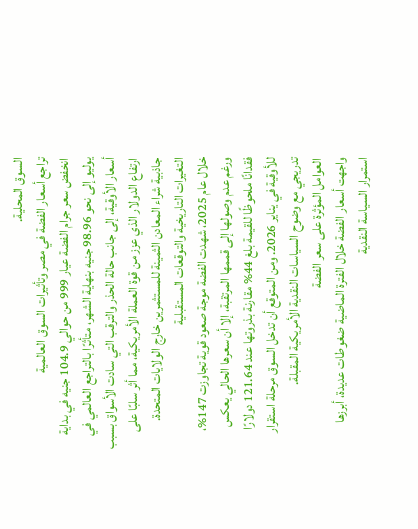السوق المحلية.
تراجع أسعار الفضة في مصر وتأثيرات السوق العالمية
انخفض سعر جرام الفضة عيار 999 من حوالي 104.9 جنيه في بداية يوليو إلى نحو 98.96 جنيه بنهاية الشهر، متأثرًا بالتراجع العالمي في أسعار الأوقية، إلى جانب حالة الحذر والترقب التي سادت الأسواق بسبب ارتفاع الدولار الذي عزز من قوة العملة الأمريكية، مما أثر سلبًا على جاذبية شراء المعادن الثمينة للمستثمرين خارج الولايات المتحدة.
التغيرات التاريخية والتوقعات المستقبلية
خلال عام 2025، شهدت الفضة موجة صعود قوية تجاوزت 147%، ورغم عدم وصولها إلى قممها المرتقبة، إلا أن سعرها الحالي يعكس فقدانًا ملحوظًا للقيمة بلغ 44% مقارنة بذروتها عند 121.64 دولارًا للأوقية في يناير 2026. ومن المتوقع أن تدخل السوق مرحلة استقرار تدريجي مع وضوح السياسات النقدية الأمريكية المقبلة.
العوامل المؤثرة على سعر الفضة
واجهت أسعار الفضة خلال الفترة الماضية ضغوطات عديدة، أبرزها استمرار السياسة النقدية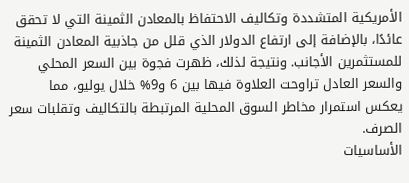الأمريكية المتشددة وتكاليف الاحتفاظ بالمعادن الثمينة التي لا تحقق عائدًا، بالإضافة إلى ارتفاع الدولار الذي قلل من جاذبية المعادن الثمينة للمستثمرين الأجانب. ونتيجة لذلك، ظهرت فجوة بين السعر المحلي والسعر العادل تراوحت العلاوة فيها بين 6 و9% خلال يوليو، مما يعكس استمرار مخاطر السوق المحلية المرتبطة بالتكاليف وتقلبات سعر الصرف.
الأساسيات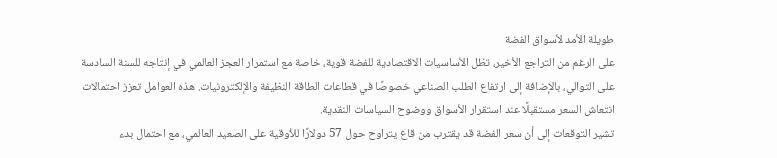طويلة الأمد لأسواق الفضة
على الرغم من التراجع الأخير، تظل الأساسيات الاقتصادية للفضة قوية، خاصة مع استمرار العجز العالمي في إنتاجه للسنة السادسة على التوالي، بالإضافة إلى ارتفاع الطلب الصناعي خصوصًا في قطاعات الطاقة النظيفة والإلكترونيات. هذه العوامل تعزز احتمالات انتعاش السعر مستقبلًا عند استقرار الأسواق ووضوح السياسات النقدية.
تشير التوقعات إلى أن سعر الفضة قد يقترب من قاع يتراوح حول 57 دولارًا للأوقية على الصعيد العالمي، مع احتمال بدء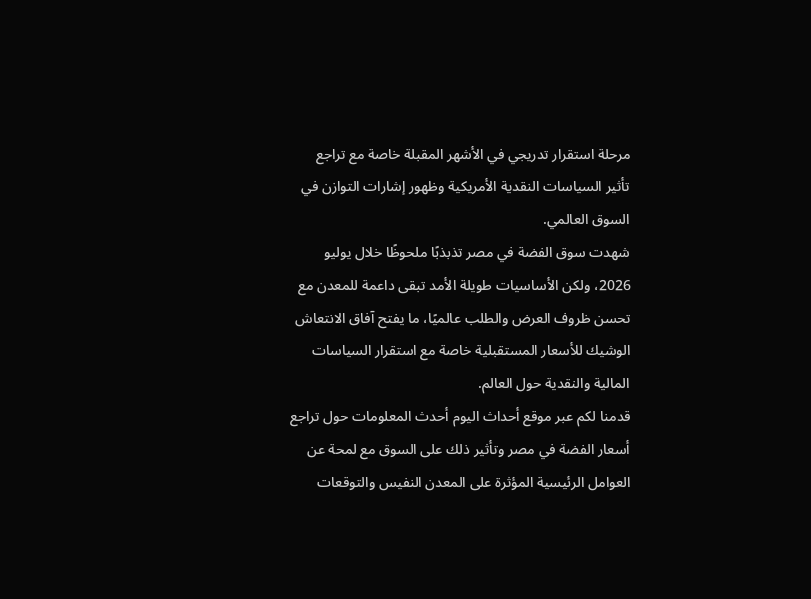مرحلة استقرار تدريجي في الأشهر المقبلة خاصة مع تراجع تأثير السياسات النقدية الأمريكية وظهور إشارات التوازن في السوق العالمي.
شهدت سوق الفضة في مصر تذبذبًا ملحوظًا خلال يوليو 2026، ولكن الأساسيات طويلة الأمد تبقى داعمة للمعدن مع تحسن ظروف العرض والطلب عالميًا، ما يفتح آفاق الانتعاش الوشيك للأسعار المستقبلية خاصة مع استقرار السياسات المالية والنقدية حول العالم.
قدمنا لكم عبر موقع أحداث اليوم أحدث المعلومات حول تراجع أسعار الفضة في مصر وتأثير ذلك على السوق مع لمحة عن العوامل الرئيسية المؤثرة على المعدن النفيس والتوقعات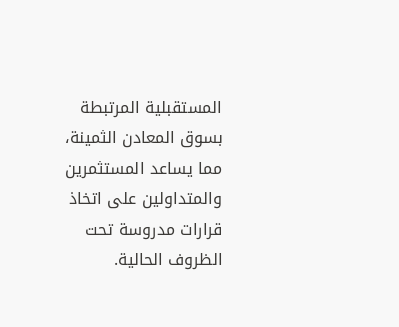المستقبلية المرتبطة بسوق المعادن الثمينة، مما يساعد المستثمرين والمتداولين على اتخاذ قرارات مدروسة تحت الظروف الحالية.